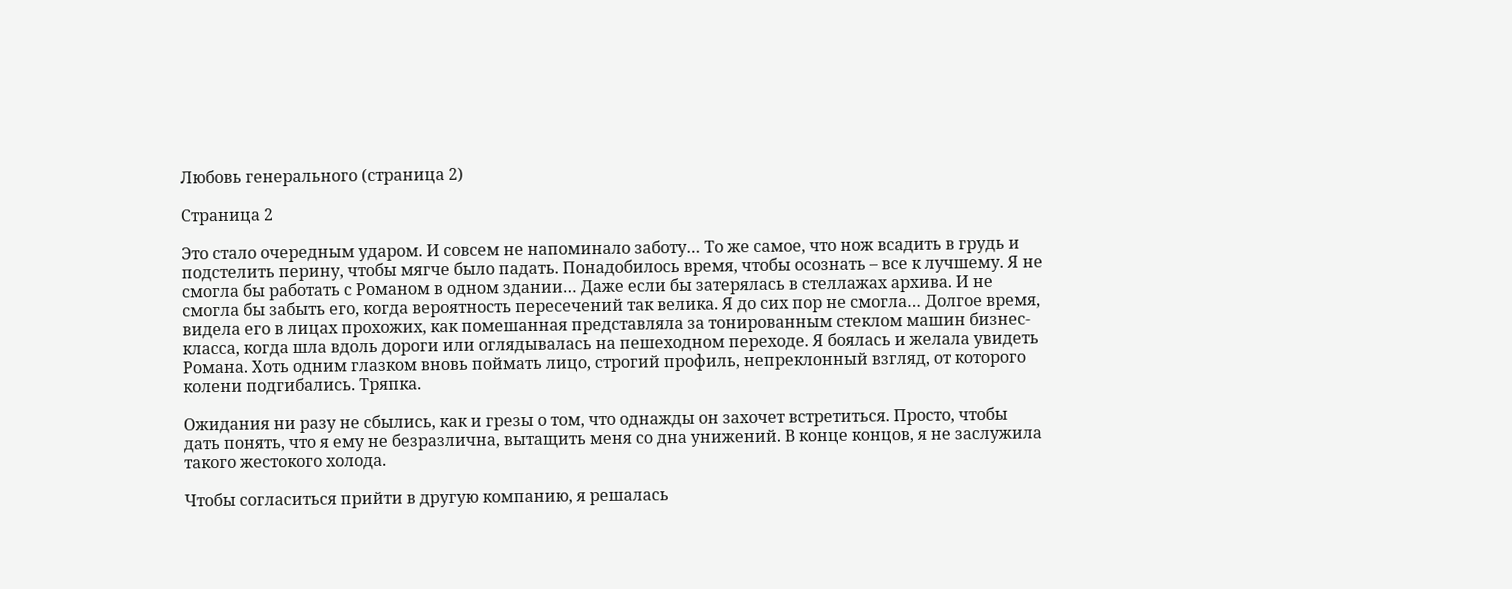Любовь генерального (страница 2)

Страница 2

Это стало очередным ударом. И совсем не напоминало заботу… То же самое, что нож всадить в грудь и подстелить перину, чтобы мягче было падать. Понадобилось время, чтобы осознать – все к лучшему. Я не смогла бы работать с Романом в одном здании… Даже если бы затерялась в стеллажах архива. И не смогла бы забыть его, когда вероятность пересечений так велика. Я до сих пор не смогла… Долгое время, видела его в лицах прохожих, как помешанная представляла за тонированным стеклом машин бизнес-класса, когда шла вдоль дороги или оглядывалась на пешеходном переходе. Я боялась и желала увидеть Романа. Хоть одним глазком вновь поймать лицо, строгий профиль, непреклонный взгляд, от которого колени подгибались. Тряпка.

Ожидания ни разу не сбылись, как и грезы о том, что однажды он захочет встретиться. Просто, чтобы дать понять, что я ему не безразлична, вытащить меня со дна унижений. В конце концов, я не заслужила такого жестокого холода.

Чтобы согласиться прийти в другую компанию, я решалась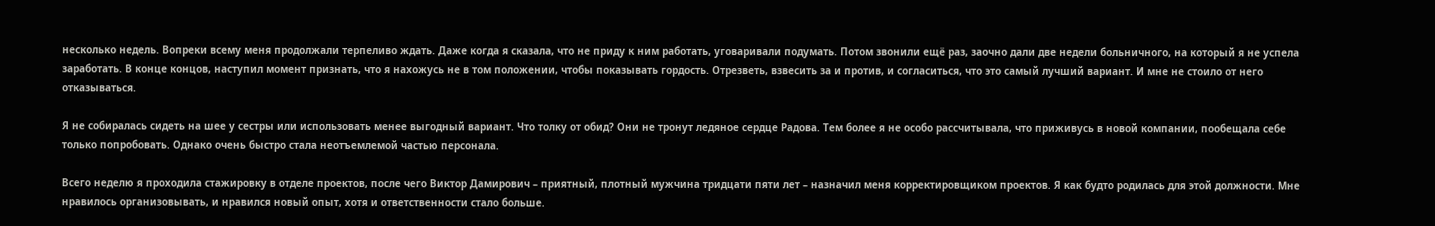несколько недель. Вопреки всему меня продолжали терпеливо ждать. Даже когда я сказала, что не приду к ним работать, уговаривали подумать. Потом звонили ещё раз, заочно дали две недели больничного, на который я не успела заработать. В конце концов, наступил момент признать, что я нахожусь не в том положении, чтобы показывать гордость. Отрезветь, взвесить за и против, и согласиться, что это самый лучший вариант. И мне не стоило от него отказываться.

Я не собиралась сидеть на шее у сестры или использовать менее выгодный вариант. Что толку от обид? Они не тронут ледяное сердце Радова. Тем более я не особо рассчитывала, что приживусь в новой компании, пообещала себе только попробовать. Однако очень быстро стала неотъемлемой частью персонала.

Всего неделю я проходила стажировку в отделе проектов, после чего Виктор Дамирович – приятный, плотный мужчина тридцати пяти лет – назначил меня корректировщиком проектов. Я как будто родилась для этой должности. Мне нравилось организовывать, и нравился новый опыт, хотя и ответственности стало больше.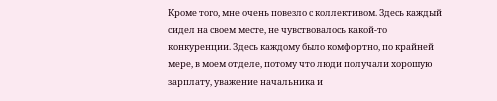Кроме того, мне очень повезло с коллективом. Здесь каждый сидел на своем месте, не чувствовалось какой-то конкуренции. Здесь каждому было комфортно, по крайней мере, в моем отделе, потому что люди получали хорошую зарплату, уважение начальника и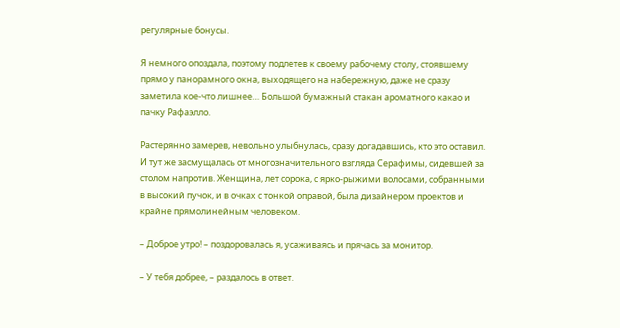регулярные бонусы.

Я немного опоздала, поэтому подлетев к своему рабочему столу, стоявшему прямо у панорамного окна, выходящего на набережную, даже не сразу заметила кое-что лишнее… Большой бумажный стакан ароматного какао и пачку Рафаэлло.

Растерянно замерев, невольно улыбнулась, сразу догадавшись, кто это оставил. И тут же засмущалась от многозначительного взгляда Серафимы, сидевшей за столом напротив. Женщина, лет сорока, с ярко-рыжими волосами, собранными в высокий пучок, и в очках с тонкой оправой, была дизайнером проектов и крайне прямолинейным человеком.

– Доброе утро! – поздоровалась я, усаживаясь и прячась за монитор.

– У тебя добрее, – раздалось в ответ.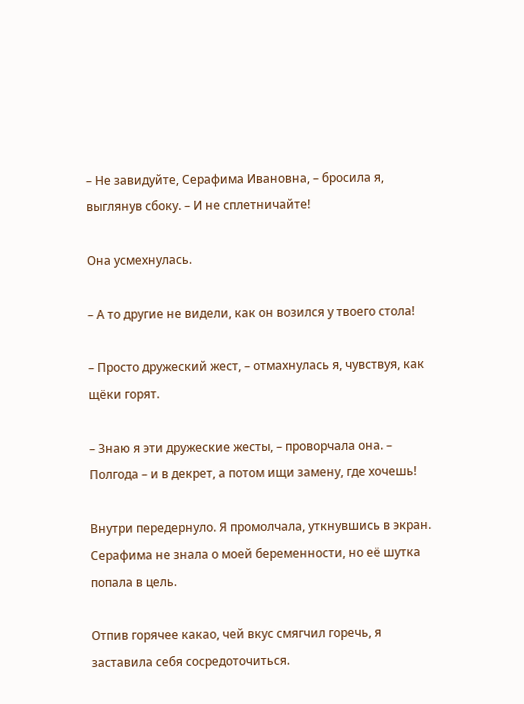– Не завидуйте, Серафима Ивановна, – бросила я, выглянув сбоку. – И не сплетничайте!

Она усмехнулась.

– А то другие не видели, как он возился у твоего стола!

– Просто дружеский жест, – отмахнулась я, чувствуя, как щёки горят.

– Знаю я эти дружеские жесты, – проворчала она. – Полгода – и в декрет, а потом ищи замену, где хочешь!

Внутри передернуло. Я промолчала, уткнувшись в экран. Серафима не знала о моей беременности, но её шутка попала в цель.

Отпив горячее какао, чей вкус смягчил горечь, я заставила себя сосредоточиться.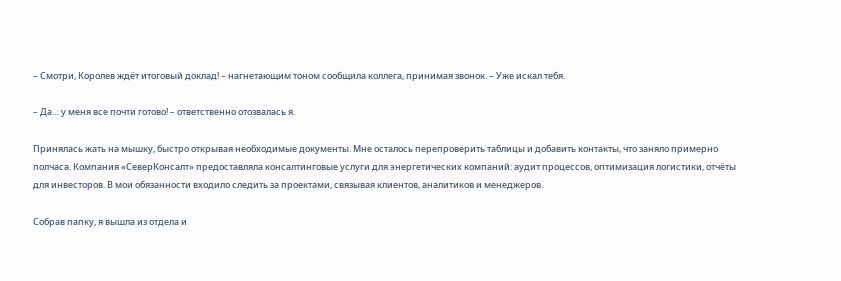– Смотри, Королев ждёт итоговый доклад! – нагнетающим тоном сообщила коллега, принимая звонок. – Уже искал тебя.

– Да… у меня все почти готово! – ответственно отозвалась я.

Принялась жать на мышку, быстро открывая необходимые документы. Мне осталось перепроверить таблицы и добавить контакты, что заняло примерно полчаса. Компания «СеверКонсалт» предоставляла консалтинговые услуги для энергетических компаний: аудит процессов, оптимизация логистики, отчёты для инвесторов. В мои обязанности входило следить за проектами, связывая клиентов, аналитиков и менеджеров.

Собрав папку, я вышла из отдела и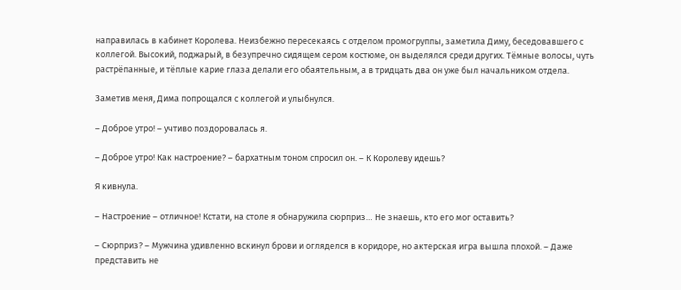направилась в кабинет Королева. Неизбежно пересекаясь с отделом промогруппы, заметила Диму, беседовавшего с коллегой. Высокий, поджарый, в безупречно сидящем сером костюме, он выделялся среди других. Тёмные волосы, чуть растрёпанные, и тёплые карие глаза делали его обаятельным, а в тридцать два он уже был начальником отдела.

Заметив меня, Дима попрощался с коллегой и улыбнулся.

– Доброе утро! – учтиво поздоровалась я.

– Доброе утро! Как настроение? – бархатным тоном спросил он. – К Королеву идешь?

Я кивнула.

– Настроение – отличное! Кстати, на столе я обнаружила сюрприз… Не знаешь, кто его мог оставить?

– Сюрприз? – Мужчина удивленно вскинул брови и огляделся в коридоре, но актерская игра вышла плохой. – Даже представить не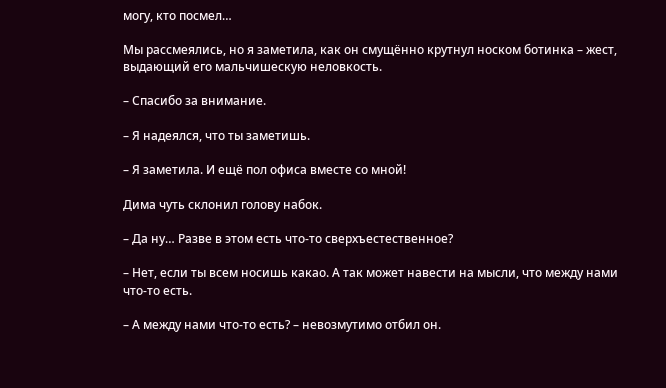могу, кто посмел…

Мы рассмеялись, но я заметила, как он смущённо крутнул носком ботинка – жест, выдающий его мальчишескую неловкость.

– Спасибо за внимание.

– Я надеялся, что ты заметишь.

– Я заметила. И ещё пол офиса вместе со мной!

Дима чуть склонил голову набок.

– Да ну… Разве в этом есть что-то сверхъестественное?

– Нет, если ты всем носишь какао. А так может навести на мысли, что между нами что-то есть.

– А между нами что-то есть? – невозмутимо отбил он.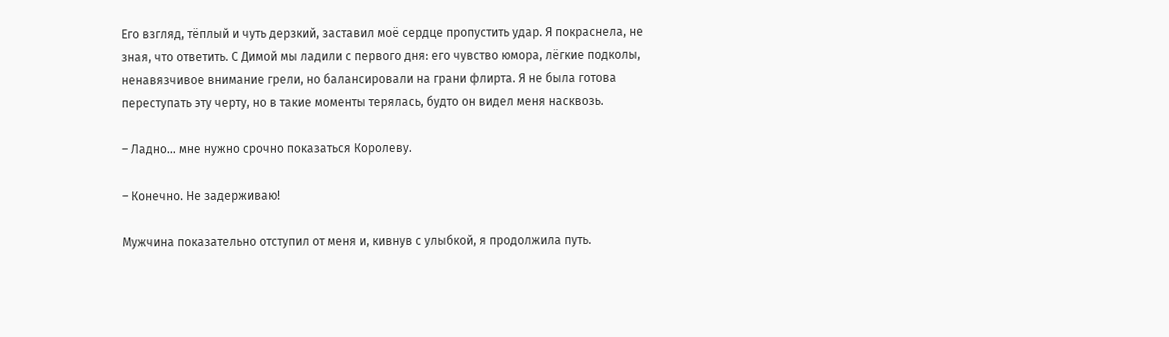Его взгляд, тёплый и чуть дерзкий, заставил моё сердце пропустить удар. Я покраснела, не зная, что ответить. С Димой мы ладили с первого дня: его чувство юмора, лёгкие подколы, ненавязчивое внимание грели, но балансировали на грани флирта. Я не была готова переступать эту черту, но в такие моменты терялась, будто он видел меня насквозь.

– Ладно… мне нужно срочно показаться Королеву.

– Конечно. Не задерживаю!

Мужчина показательно отступил от меня и, кивнув с улыбкой, я продолжила путь.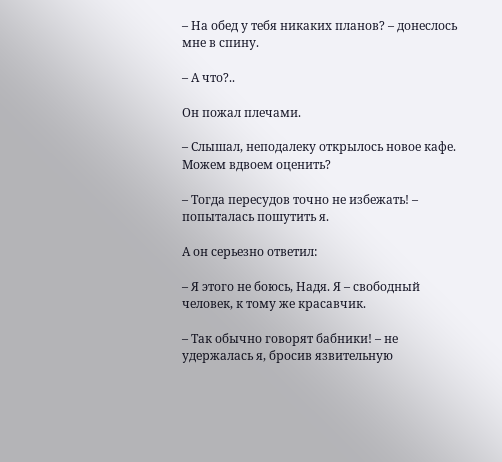– На обед у тебя никаких планов? – донеслось мне в спину.

– А что?..

Он пожал плечами.

– Слышал, неподалеку открылось новое кафе. Можем вдвоем оценить?

– Тогда пересудов точно не избежать! – попыталась пошутить я.

А он серьезно ответил:

– Я этого не боюсь, Надя. Я – свободный человек, к тому же красавчик.

– Так обычно говорят бабники! – не удержалась я, бросив язвительную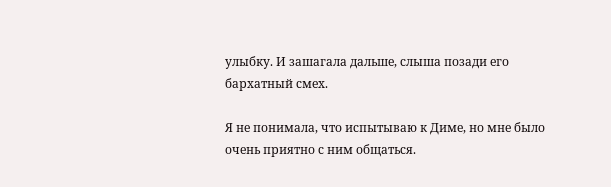улыбку. И зашагала дальше, слыша позади его бархатный смех.

Я не понимала, что испытываю к Диме, но мне было очень приятно с ним общаться.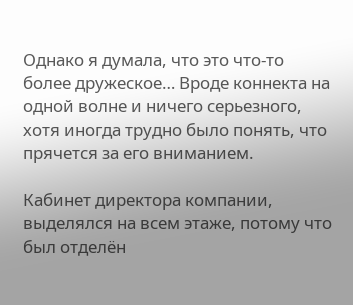Однако я думала, что это что-то более дружеское… Вроде коннекта на одной волне и ничего серьезного, хотя иногда трудно было понять, что прячется за его вниманием.

Кабинет директора компании, выделялся на всем этаже, потому что был отделён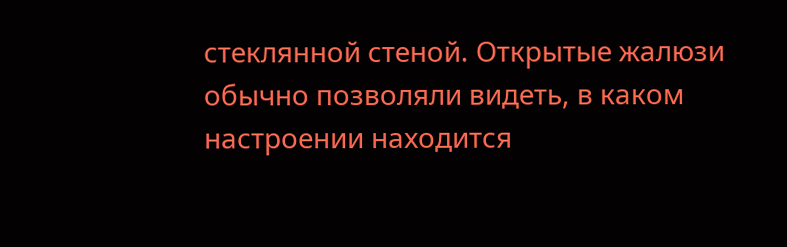стеклянной стеной. Открытые жалюзи обычно позволяли видеть, в каком настроении находится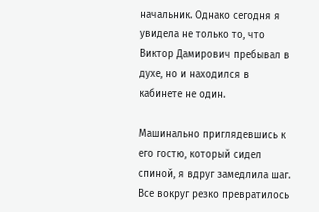начальник. Однако сегодня я увидела не только то, что Виктор Дамирович пребывал в духе, но и находился в кабинете не один.

Машинально приглядевшись к его гостю, который сидел спиной, я вдруг замедлила шаг. Все вокруг резко превратилось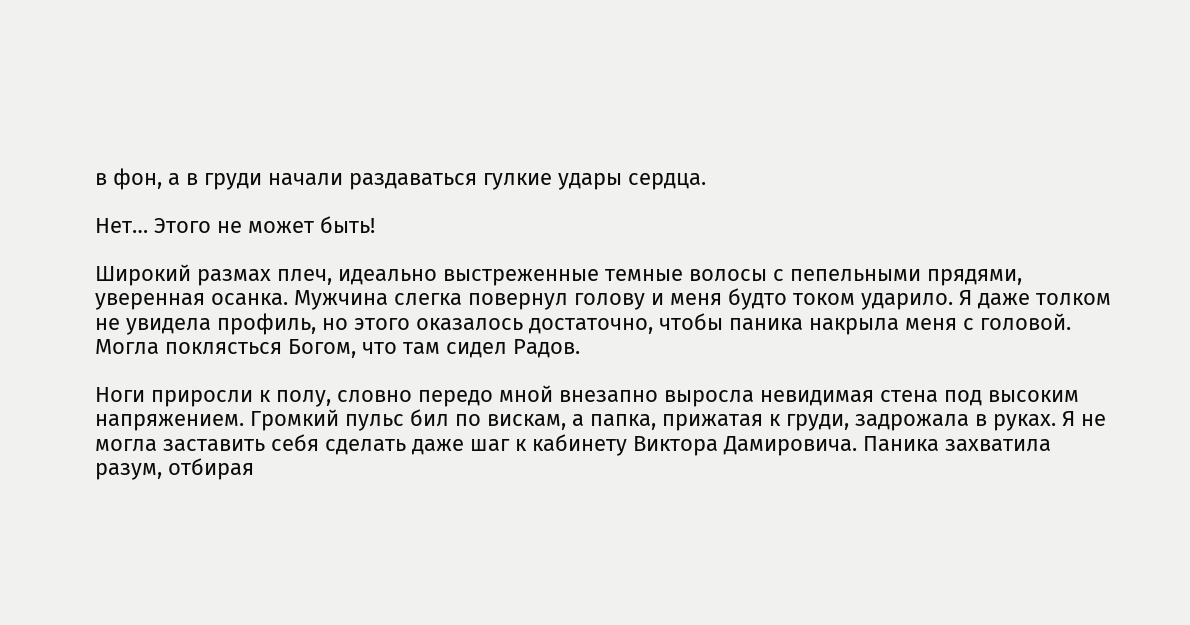в фон, а в груди начали раздаваться гулкие удары сердца.

Нет… Этого не может быть!

Широкий размах плеч, идеально выстреженные темные волосы с пепельными прядями, уверенная осанка. Мужчина слегка повернул голову и меня будто током ударило. Я даже толком не увидела профиль, но этого оказалось достаточно, чтобы паника накрыла меня с головой. Могла поклясться Богом, что там сидел Радов.

Ноги приросли к полу, словно передо мной внезапно выросла невидимая стена под высоким напряжением. Громкий пульс бил по вискам, а папка, прижатая к груди, задрожала в руках. Я не могла заставить себя сделать даже шаг к кабинету Виктора Дамировича. Паника захватила разум, отбирая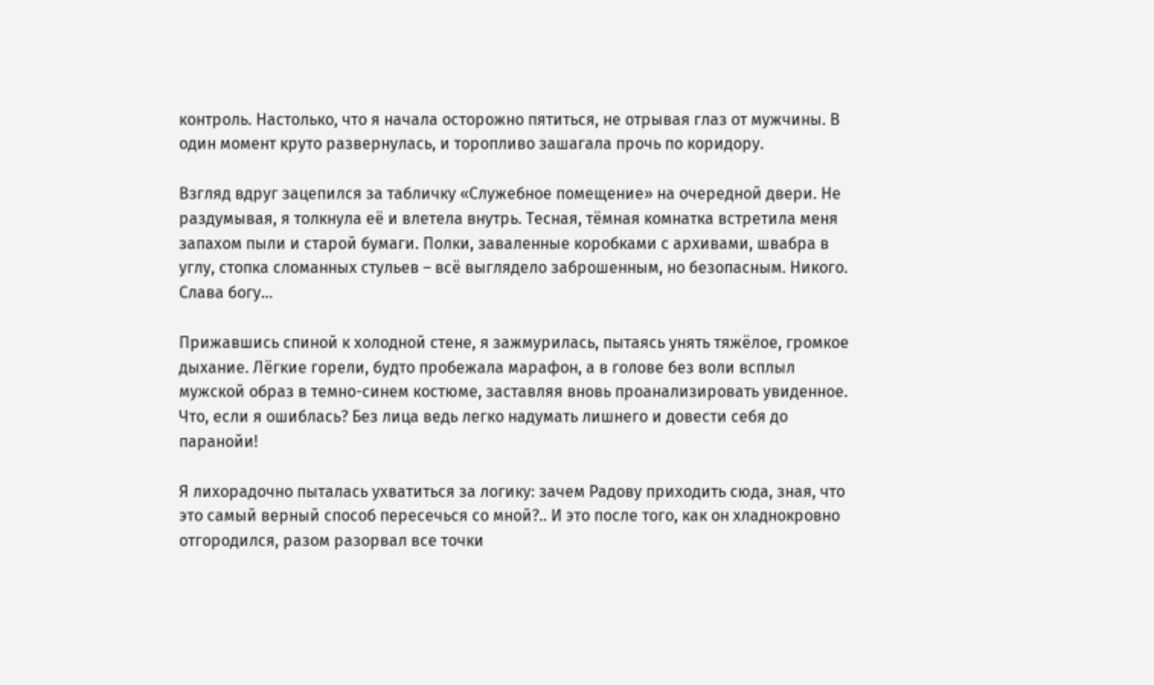контроль. Настолько, что я начала осторожно пятиться, не отрывая глаз от мужчины. В один момент круто развернулась, и торопливо зашагала прочь по коридору.

Взгляд вдруг зацепился за табличку «Служебное помещение» на очередной двери. Не раздумывая, я толкнула её и влетела внутрь. Тесная, тёмная комнатка встретила меня запахом пыли и старой бумаги. Полки, заваленные коробками с архивами, швабра в углу, стопка сломанных стульев – всё выглядело заброшенным, но безопасным. Никого. Слава богу…

Прижавшись спиной к холодной стене, я зажмурилась, пытаясь унять тяжёлое, громкое дыхание. Лёгкие горели, будто пробежала марафон, а в голове без воли всплыл мужской образ в темно-синем костюме, заставляя вновь проанализировать увиденное. Что, если я ошиблась? Без лица ведь легко надумать лишнего и довести себя до паранойи!

Я лихорадочно пыталась ухватиться за логику: зачем Радову приходить сюда, зная, что это самый верный способ пересечься со мной?.. И это после того, как он хладнокровно отгородился, разом разорвал все точки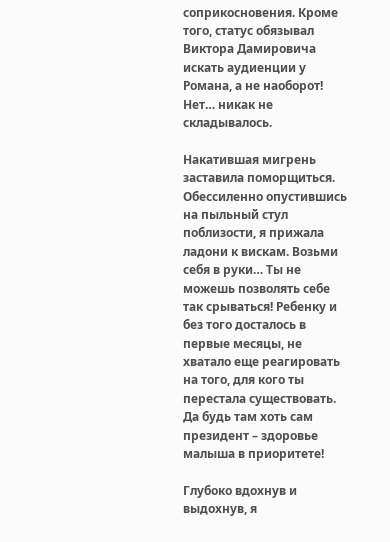соприкосновения. Кроме того, статус обязывал Виктора Дамировича искать аудиенции у Романа, а не наоборот! Нет… никак не складывалось.

Накатившая мигрень заставила поморщиться. Обессиленно опустившись на пыльный стул поблизости, я прижала ладони к вискам. Возьми себя в руки… Ты не можешь позволять себе так срываться! Ребенку и без того досталось в первые месяцы, не хватало еще реагировать на того, для кого ты перестала существовать. Да будь там хоть сам президент – здоровье малыша в приоритете!

Глубоко вдохнув и выдохнув, я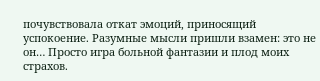почувствовала откат эмоций, приносящий успокоение. Разумные мысли пришли взамен: это не он… Просто игра больной фантазии и плод моих страхов.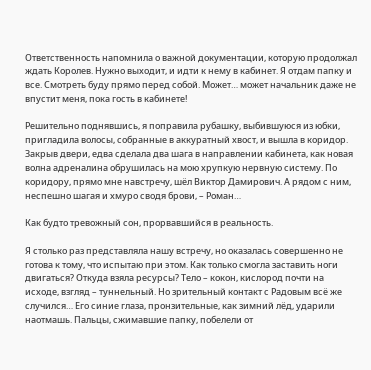Ответственность напомнила о важной документации, которую продолжал ждать Королев. Нужно выходит, и идти к нему в кабинет. Я отдам папку и все. Смотреть буду прямо перед собой. Может… может начальник даже не впустит меня, пока гость в кабинете!

Решительно поднявшись, я поправила рубашку, выбившуюся из юбки, пригладила волосы, собранные в аккуратный хвост, и вышла в коридор. Закрыв двери, едва сделала два шага в направлении кабинета, как новая волна адреналина обрушилась на мою хрупкую нервную систему. По коридору, прямо мне навстречу, шёл Виктор Дамирович. А рядом с ним, неспешно шагая и хмуро сводя брови, – Роман…

Как будто тревожный сон, прорвавшийся в реальность.

Я столько раз представляла нашу встречу, но оказалась совершенно не готова к тому, что испытаю при этом. Как только смогла заставить ноги двигаться? Откуда взяла ресурсы? Тело – кокон, кислород почти на исходе, взгляд – туннельный. Но зрительный контакт с Радовым всё же случился… Его синие глаза, пронзительные, как зимний лёд, ударили наотмашь. Пальцы, сжимавшие папку, побелели от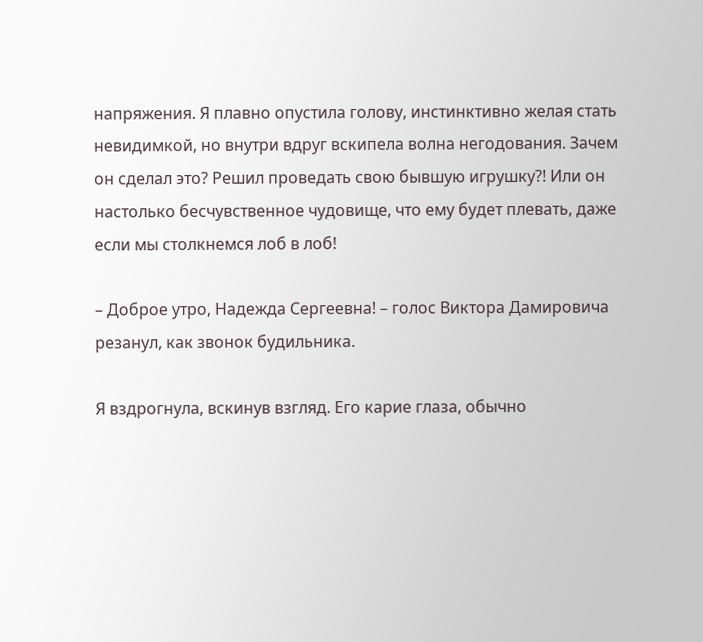напряжения. Я плавно опустила голову, инстинктивно желая стать невидимкой, но внутри вдруг вскипела волна негодования. Зачем он сделал это? Решил проведать свою бывшую игрушку?! Или он настолько бесчувственное чудовище, что ему будет плевать, даже если мы столкнемся лоб в лоб!

– Доброе утро, Надежда Сергеевна! – голос Виктора Дамировича резанул, как звонок будильника.

Я вздрогнула, вскинув взгляд. Его карие глаза, обычно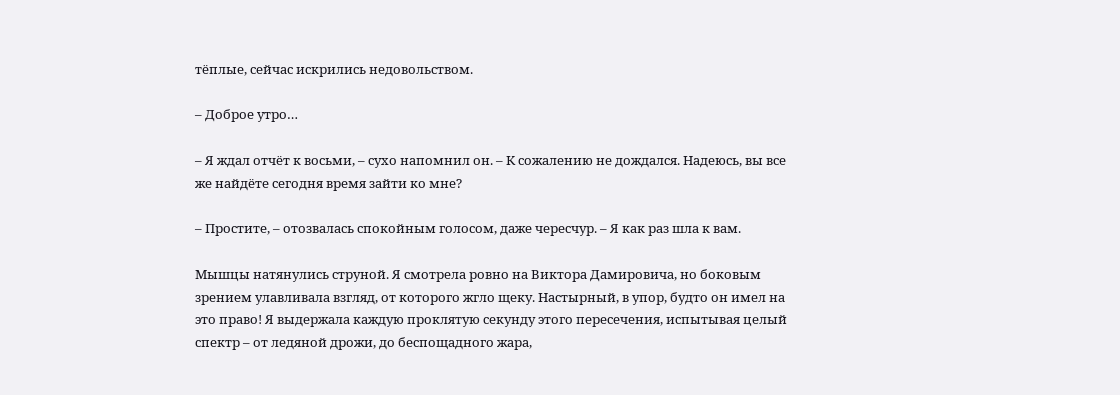тёплые, сейчас искрились недовольством.

– Доброе утро…

– Я ждал отчёт к восьми, – сухо напомнил он. – К сожалению не дождался. Надеюсь, вы все же найдёте сегодня время зайти ко мне?

– Простите, – отозвалась спокойным голосом, даже чересчур. – Я как раз шла к вам.

Мышцы натянулись струной. Я смотрела ровно на Виктора Дамировича, но боковым зрением улавливала взгляд, от которого жгло щеку. Настырный, в упор, будто он имел на это право! Я выдержала каждую проклятую секунду этого пересечения, испытывая целый спектр – от ледяной дрожи, до беспощадного жара,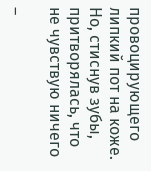провоцирующего липкий пот на коже. Но, стиснув зубы, притворялась, что не чувствую ничего

–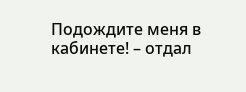Подождите меня в кабинете! – отдал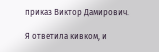приказ Виктор Дамирович.

Я ответила кивком, и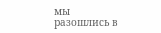мы разошлись в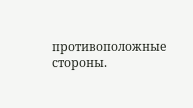противоположные стороны.